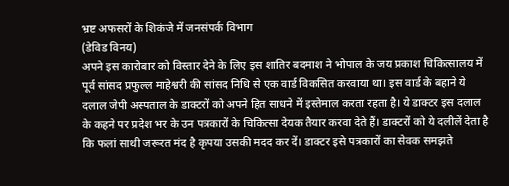भ्रष्ट अफसरों के शिकंजे में जनसंपर्क विभाग
(डेविड विनय)
अपने इस कारोबार को विस्तार देने के लिए इस शातिर बदमाश ने भोपाल के जय प्रकाश चिकित्सालय में पूर्व सांसद प्रफुल्ल माहेश्वरी की सांसद निधि से एक वार्ड विकसित करवाया था। इस वार्ड के बहाने ये दलाल जेपी अस्पताल के डाक्टरों को अपने हित साधने में इस्तेमाल करता रहता है। ये डाक्टर इस दलाल के कहने पर प्रदेश भर के उन पत्रकारों के चिकित्सा देयक तैयार करवा देते हैं। डाक्टरों को ये दलीलें देता है कि फलां साथी जरूरत मंद है कृपया उसकी मदद कर दें। डाक्टर इसे पत्रकारों का सेवक समझते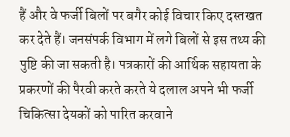हैं और वे फर्जी बिलों पर बगैर कोई विचार किए दस्तखत कर देते हैं। जनसंपर्क विभाग में लगे बिलों से इस तथ्य की पुष्टि की जा सकती है। पत्रकारों की आर्थिक सहायता के प्रकरणों की पैरवी करते करते ये दलाल अपने भी फर्जी चिकित्सा देयकों को पारित करवाने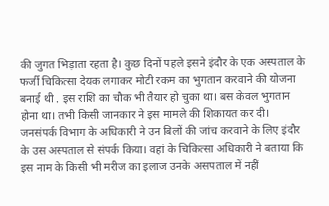की जुगत भिड़ाता रहता है। कुछ दिनों पहले इसने इंदौर के एक अस्पताल के फर्जी चिकित्सा देयक लगाकर मोटी रकम का भुगतान करवाने की योजना बनाई थी . इस राशि का चौक भी तैयार हो चुका था। बस केवल भुगतान होना था। तभी किसी जानकार ने इस मामले की शिकायत कर दी। जनसंपर्क विभाग के अधिकारी ने उन बिलों की जांच करवाने के लिए इंदौर के उस अस्पताल से संपर्क किया। वहां के चिकित्सा अधिकारी ने बताया कि इस नाम के किसी भी मरीज का इलाज उनके असपताल में नहीं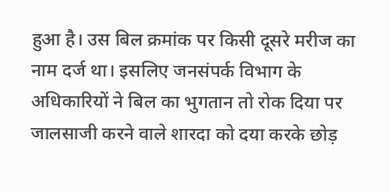हुआ है। उस बिल क्रमांक पर किसी दूसरे मरीज का नाम दर्ज था। इसलिए जनसंपर्क विभाग के अधिकारियों ने बिल का भुगतान तो रोक दिया पर जालसाजी करने वाले शारदा को दया करके छोड़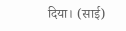दिया। (साई)